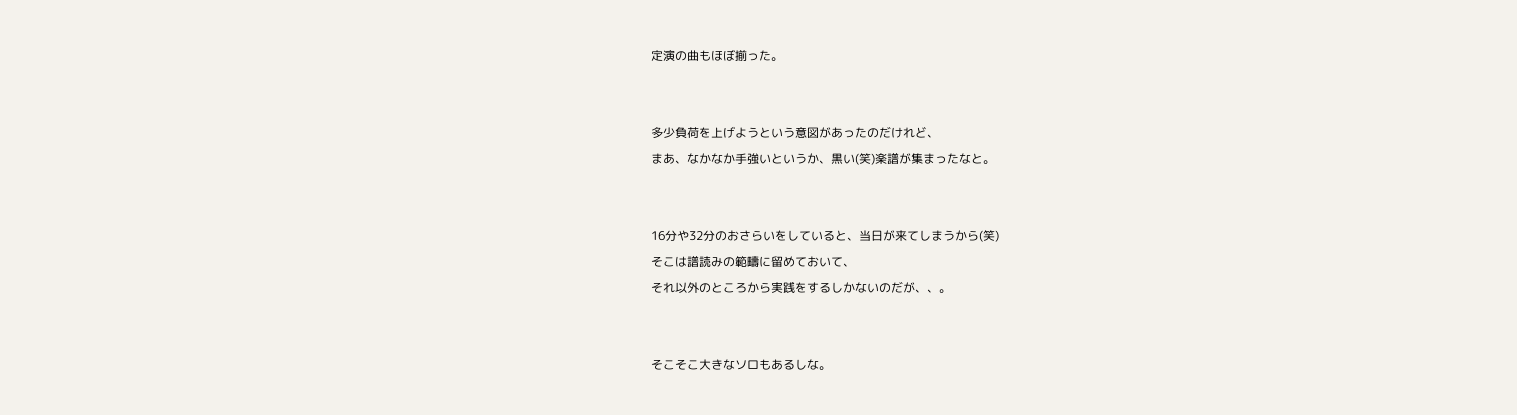定演の曲もほぼ揃った。


多少負荷を上げようという意図があったのだけれど、
まあ、なかなか手強いというか、黒い(笑)楽譜が集まったなと。


16分や32分のおさらいをしていると、当日が来てしまうから(笑)
そこは譜読みの範疇に留めておいて、
それ以外のところから実践をするしかないのだが、、。


そこそこ大きなソロもあるしな。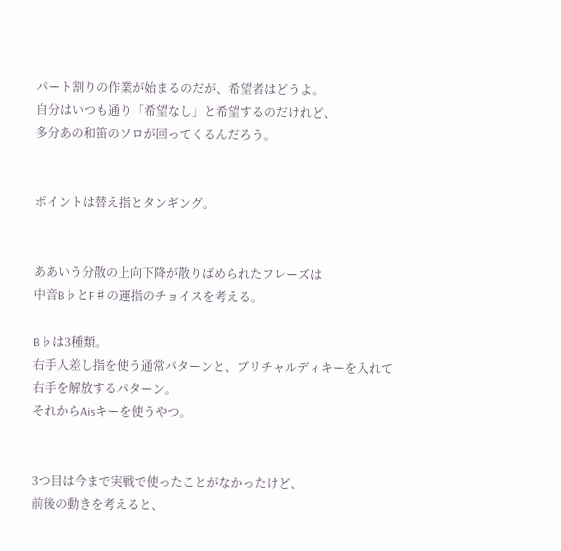パート割りの作業が始まるのだが、希望者はどうよ。
自分はいつも通り「希望なし」と希望するのだけれど、
多分あの和笛のソロが回ってくるんだろう。


ポイントは替え指とタンギング。


ああいう分散の上向下降が散りばめられたフレーズは
中音B♭とF♯の運指のチョイスを考える。

B♭は3種類。
右手人差し指を使う通常パターンと、ブリチャルディキーを入れて
右手を解放するパターン。
それからAisキーを使うやつ。


3つ目は今まで実戦で使ったことがなかったけど、
前後の動きを考えると、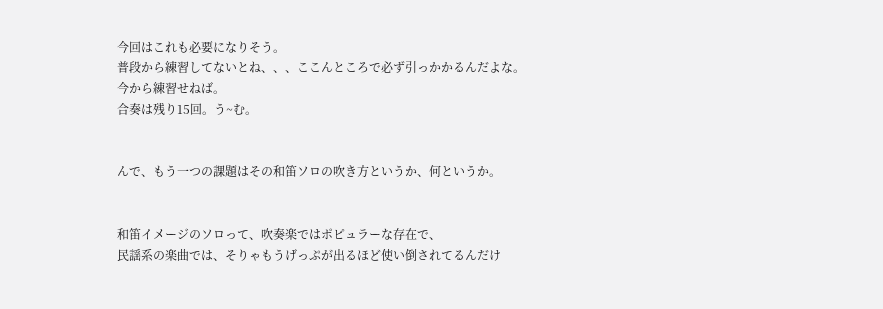今回はこれも必要になりそう。
普段から練習してないとね、、、ここんところで必ず引っかかるんだよな。
今から練習せねば。
合奏は残り15回。う~む。


んで、もう一つの課題はその和笛ソロの吹き方というか、何というか。


和笛イメージのソロって、吹奏楽ではポピュラーな存在で、
民謡系の楽曲では、そりゃもうげっぷが出るほど使い倒されてるんだけ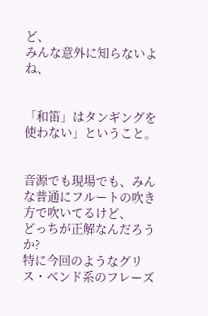ど、
みんな意外に知らないよね、


「和笛」はタンギングを使わない」ということ。


音源でも現場でも、みんな普通にフルートの吹き方で吹いてるけど、
どっちが正解なんだろうか?
特に今回のようなグリス・ベンド系のフレーズ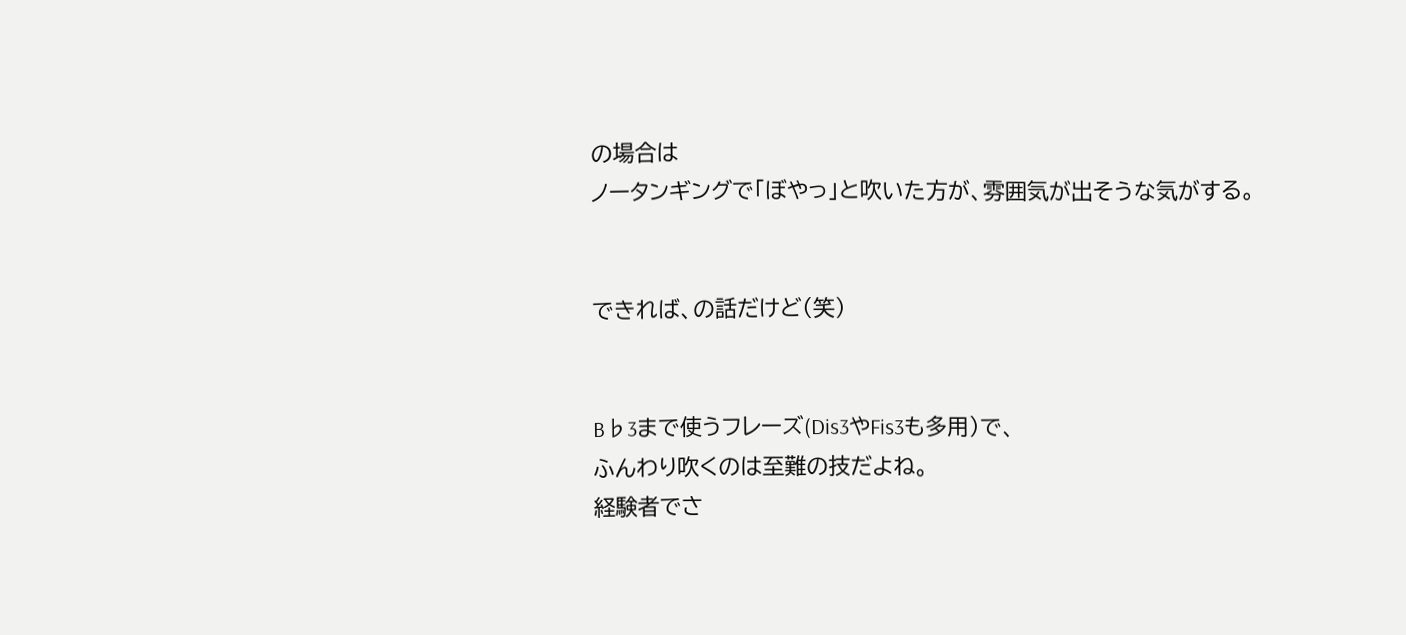の場合は
ノータンギングで「ぼやっ」と吹いた方が、雰囲気が出そうな気がする。


できれば、の話だけど(笑)


B♭3まで使うフレーズ(Dis3やFis3も多用)で、
ふんわり吹くのは至難の技だよね。
経験者でさ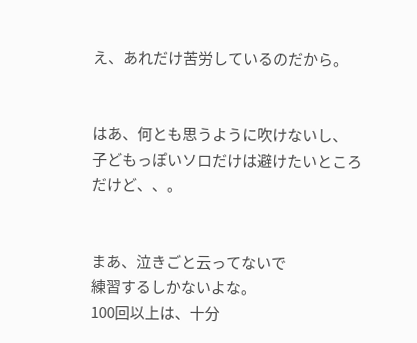え、あれだけ苦労しているのだから。


はあ、何とも思うように吹けないし、
子どもっぽいソロだけは避けたいところだけど、、。


まあ、泣きごと云ってないで
練習するしかないよな。
100回以上は、十分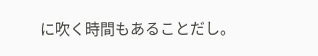に吹く時間もあることだし。